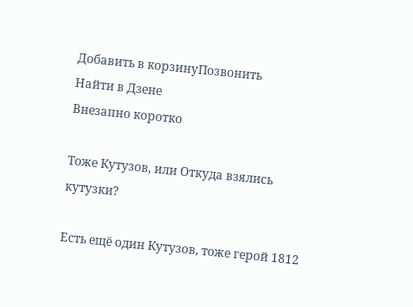Добавить в корзинуПозвонить
Найти в Дзене
Внезапно коротко

Тоже Кутузов, или Откуда взялись кутузки?

Есть ещё один Кутузов, тоже герой 1812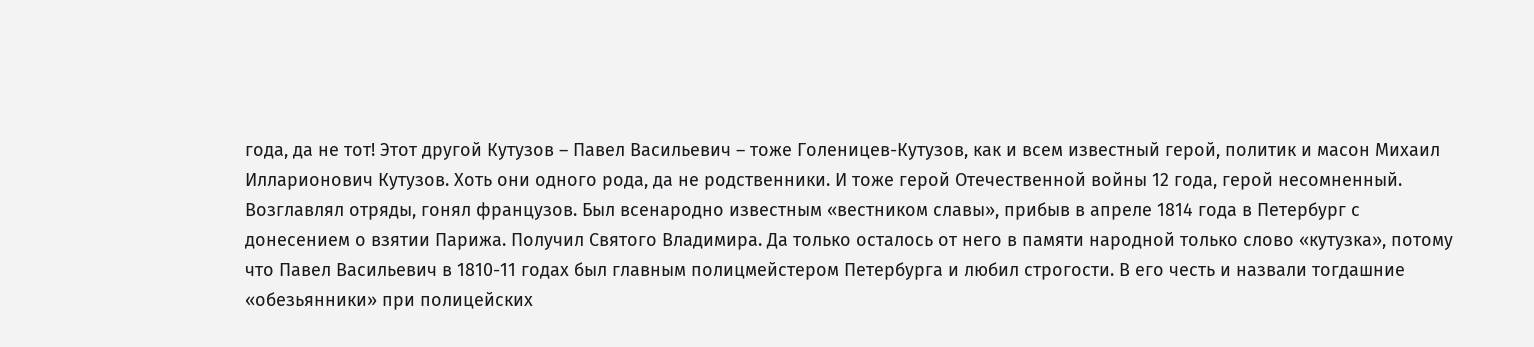года, да не тот! Этот другой Кутузов – Павел Васильевич – тоже Голеницев-Кутузов, как и всем известный герой, политик и масон Михаил Илларионович Кутузов. Хоть они одного рода, да не родственники. И тоже герой Отечественной войны 12 года, герой несомненный. Возглавлял отряды, гонял французов. Был всенародно известным «вестником славы», прибыв в апреле 1814 года в Петербург с донесением о взятии Парижа. Получил Святого Владимира. Да только осталось от него в памяти народной только слово «кутузка», потому что Павел Васильевич в 1810-11 годах был главным полицмейстером Петербурга и любил строгости. В его честь и назвали тогдашние «обезьянники» при полицейских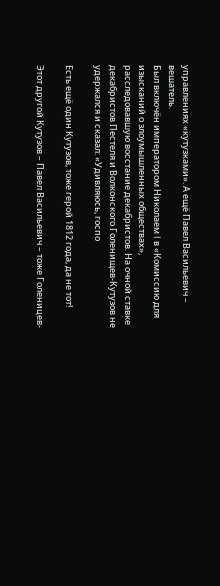управлениях «кутузками». А ещё Павел Васильевич – вешатель.
Был включён императором Николаем I в «Комиссию для изысканий о злоумышленных обществах», расследовавшую восстание декабристов. На очной ставке декабристов Пестеля и Волконского Голенищев-Кутузов не удержался и сказал: «Удивляюсь, госпо

Есть ещё один Кутузов, тоже герой 1812 года, да не тот!

Этот другой Кутузов – Павел Васильевич – тоже Голеницев-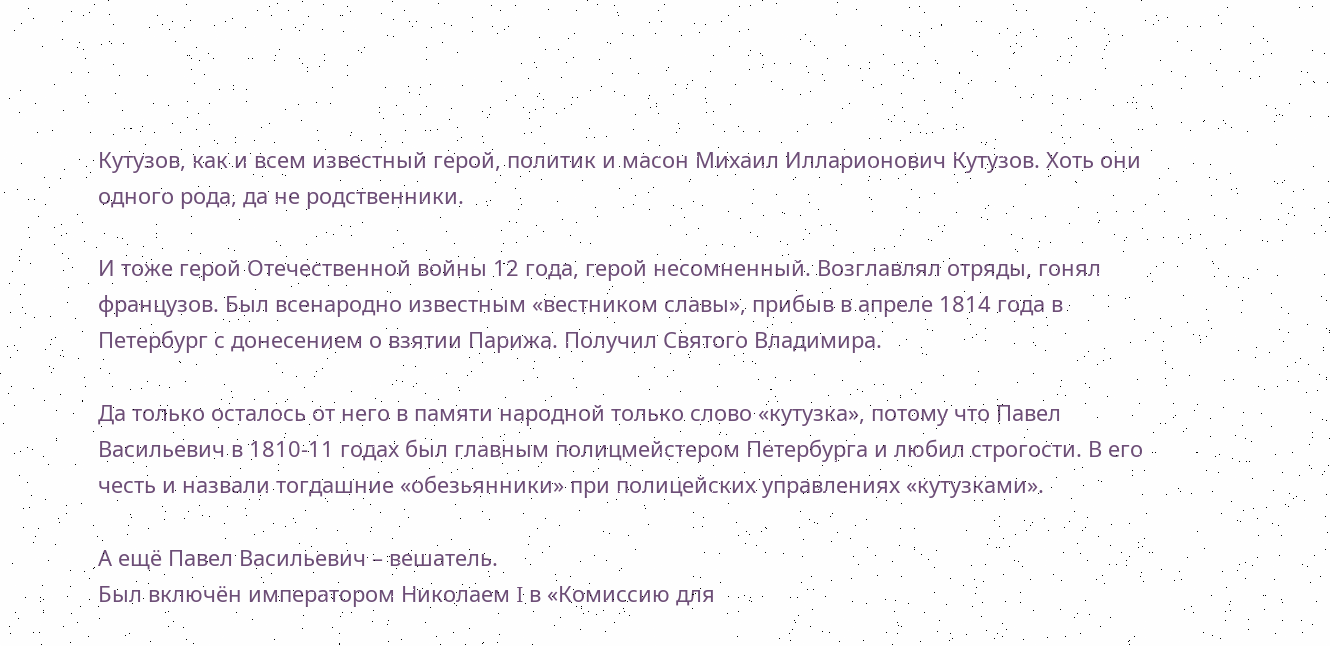Кутузов, как и всем известный герой, политик и масон Михаил Илларионович Кутузов. Хоть они одного рода, да не родственники.

И тоже герой Отечественной войны 12 года, герой несомненный. Возглавлял отряды, гонял французов. Был всенародно известным «вестником славы», прибыв в апреле 1814 года в Петербург с донесением о взятии Парижа. Получил Святого Владимира.

Да только осталось от него в памяти народной только слово «кутузка», потому что Павел Васильевич в 1810-11 годах был главным полицмейстером Петербурга и любил строгости. В его честь и назвали тогдашние «обезьянники» при полицейских управлениях «кутузками».

А ещё Павел Васильевич – вешатель.
Был включён императором Николаем I в «Комиссию для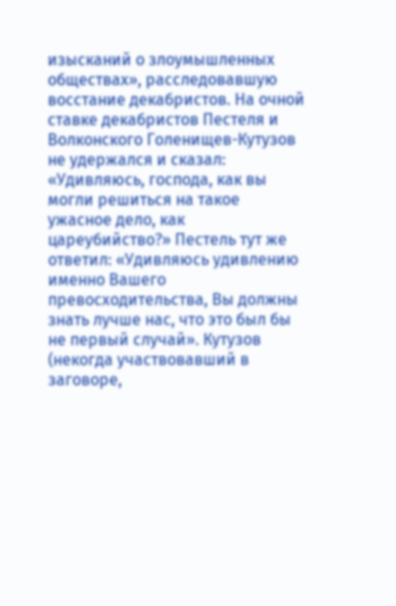изысканий о злоумышленных обществах», расследовавшую восстание декабристов. На очной ставке декабристов Пестеля и Волконского Голенищев-Кутузов не удержался и сказал: «Удивляюсь, господа, как вы могли решиться на такое ужасное дело, как цареубийство?» Пестель тут же ответил: «Удивляюсь удивлению именно Вашего превосходительства, Вы должны знать лучше нас, что это был бы не первый случай». Кутузов (некогда участвовавший в заговоре,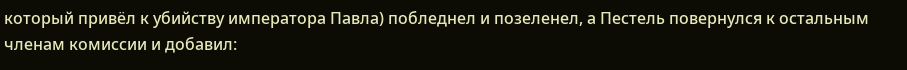который привёл к убийству императора Павла) побледнел и позеленел, а Пестель повернулся к остальным членам комиссии и добавил: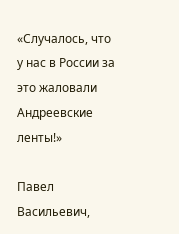«Случалось, что у нас в России за это жаловали Андреевские ленты!»

Павел Васильевич,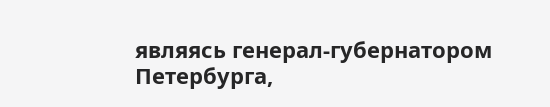являясь генерал-губернатором Петербурга,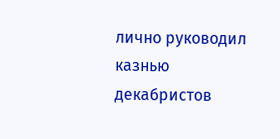лично руководил казнью декабристов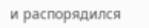и распорядился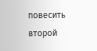повесить второй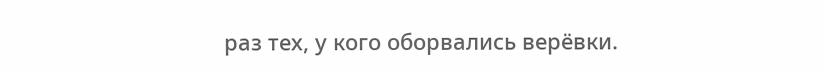раз тех, у кого оборвались верёвки.